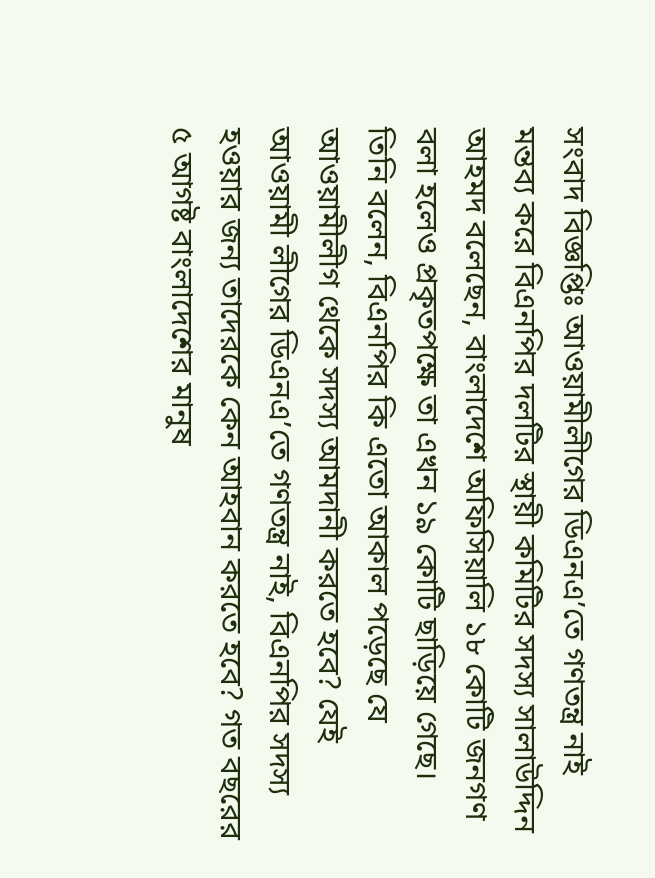সংবাদ বিজ্ঞপ্তিঃ আওয়ামীলীগের ডিএনএ’তে গণতন্ত্র নাই মন্তব্য করে বিএনপির দলটির স্থায়ী কমিটির সদস্য সালাউদ্দিন আহমদ বলেছেন, বাংলাদেশে অফিসিয়ালি ১৮ কোটি জনগণ বলা হলেও প্রকৃতপক্ষে তা এখন ১৯ কোটি ছাড়িয়ে গেছে।
তিনি বলেন, বিএনপির কি এতো আকাল পড়েছে যে আওয়ামীলীগ থেকে সদস্য আমদানী করতে হবে? যেই আওয়ামী লীগের ডিএনএ’তে গণতন্ত্র নাই, বিএনপির সদস্য হওয়ার জন্য তাদেরকে কেন আহবান করতে হবে? গত বছরের ৫ আগষ্ট বাংলাদেশের মানুষ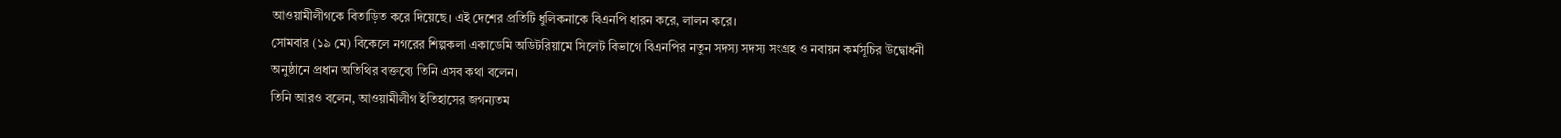আওয়ামীলীগকে বিতাড়িত করে দিয়েছে। এই দেশের প্রতিটি ধুলিকনাকে বিএনপি ধারন করে, লালন করে।
সোমবার (১৯ মে) বিকেলে নগরের শিল্পকলা একাডেমি অডিটরিয়ামে সিলেট বিভাগে বিএনপির নতুন সদস্য সদস্য সংগ্রহ ও নবায়ন কর্মসূচির উদ্বোধনী অনুষ্ঠানে প্রধান অতিথির বক্তব্যে তিনি এসব কথা বলেন।
তিনি আরও বলেন, আওয়ামীলীগ ইতিহাসের জগন্যতম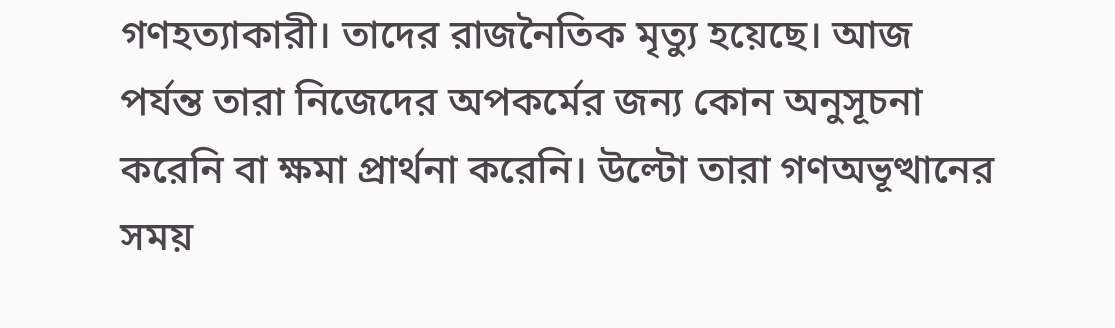গণহত্যাকারী। তাদের রাজনৈতিক মৃত্যু হয়েছে। আজ পর্যন্ত তারা নিজেদের অপকর্মের জন্য কোন অনুসূচনা করেনি বা ক্ষমা প্রার্থনা করেনি। উল্টো তারা গণঅভূত্থানের সময়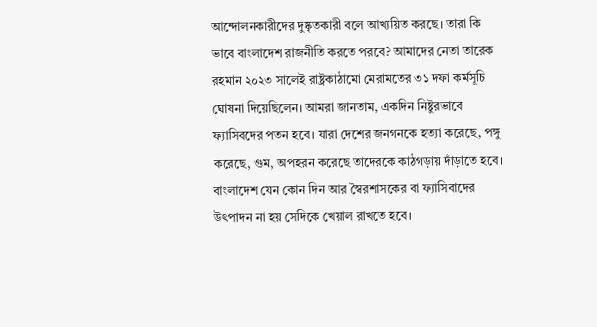আন্দোলনকারীদের দুষ্কৃতকারী বলে আখ্যয়িত করছে। তারা কি ভাবে বাংলাদেশ রাজনীতি করতে পরবে? আমাদের নেতা তারেক রহমান ২০২৩ সালেই রাষ্ট্রকাঠামো মেরামতের ৩১ দফা কর্মসূচি ঘোষনা দিয়েছিলেন। আমরা জানতাম, একদিন নিষ্টুরভাবে ফ্যাসিবদের পতন হবে। যারা দেশের জনগনকে হত্যা করেছে, পঙ্গু করেছে, গুম, অপহরন করেছে তাদেরকে কাঠগড়ায় দাঁড়াতে হবে। বাংলাদেশ যেন কোন দিন আর স্বৈরশাসকের বা ফ্যাসিবাদের উৎপাদন না হয় সেদিকে খেয়াল রাখতে হবে।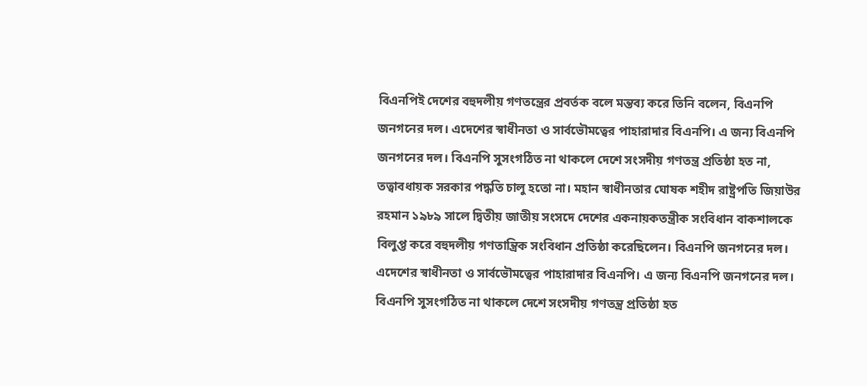বিএনপিই দেশের বহুদলীয় গণতন্ত্রের প্রবর্তক বলে মন্তব্য করে তিনি বলেন, বিএনপি জনগনের দল। এদেশের স্বাধীনতা ও সার্বভৌমত্বের পাহারাদার বিএনপি। এ জন্য বিএনপি জনগনের দল। বিএনপি সুসংগঠিত না থাকলে দেশে সংসদীয় গণতন্ত্র প্রতিষ্ঠা হত না, তত্বাবধায়ক সরকার পদ্ধতি চালু হতো না। মহান স্বাধীনতার ঘোষক শহীদ রাষ্ট্রপতি জিয়াউর রহমান ১৯৮৯ সালে দ্বিতীয় জাতীয় সংসদে দেশের একনায়কতন্ত্রীক সংবিধান বাকশালকে বিলুপ্ত করে বহুদলীয় গণতান্ত্রিক সংবিধান প্রতিষ্ঠা করেছিলেন। বিএনপি জনগনের দল। এদেশের স্বাধীনতা ও সার্বভৌমত্বের পাহারাদার বিএনপি। এ জন্য বিএনপি জনগনের দল। বিএনপি সুসংগঠিত না থাকলে দেশে সংসদীয় গণতন্ত্র প্রতিষ্ঠা হত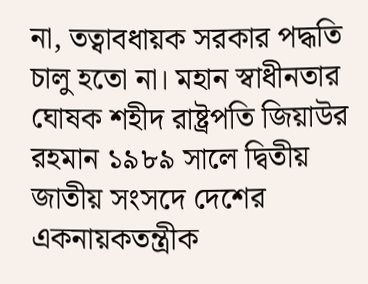না, তত্বাবধায়ক সরকার পদ্ধতি চালু হতো না। মহান স্বাধীনতার ঘোষক শহীদ রাষ্ট্রপতি জিয়াউর রহমান ১৯৮৯ সালে দ্বিতীয় জাতীয় সংসদে দেশের একনায়কতন্ত্রীক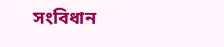সংবিধান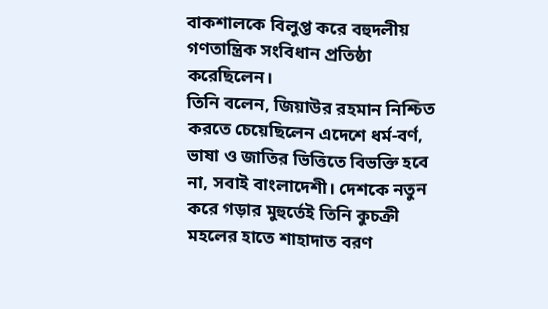বাকশালকে বিলুপ্ত করে বহুদলীয় গণতান্ত্রিক সংবিধান প্রতিষ্ঠা করেছিলেন।
তিনি বলেন, জিয়াউর রহমান নিশ্চিত করতে চেয়েছিলেন এদেশে ধর্ম-বর্ণ, ভাষা ও জাতির ভিত্তিতে বিভক্তি হবে না, সবাই বাংলাদেশী। দেশকে নতুন করে গড়ার মুহুর্তেই তিনি কুচক্রী মহলের হাতে শাহাদাত বরণ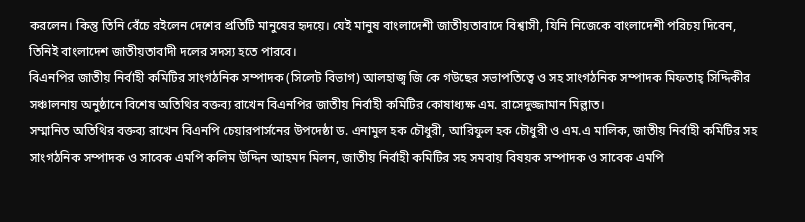করলেন। কিন্তু তিনি বেঁচে রইলেন দেশের প্রতিটি মানুষের হৃদয়ে। যেই মানুষ বাংলাদেশী জাতীয়তাবাদে বিশ্বাসী, যিনি নিজেকে বাংলাদেশী পরিচয় দিবেন, তিনিই বাংলাদেশ জাতীয়তাবাদী দলের সদস্য হতে পারবে।
বিএনপির জাতীয় নির্বাহী কমিটির সাংগঠনিক সম্পাদক (সিলেট বিভাগ) আলহাজ্ব জি কে গউছের সভাপতিত্বে ও সহ সাংগঠনিক সম্পাদক মিফতাহ্ সিদ্দিকীর সঞ্চালনায় অনুষ্ঠানে বিশেষ অতিথির বক্তব্য রাখেন বিএনপির জাতীয় নির্বাহী কমিটির কোষাধ্যক্ষ এম. রাসেদুজ্জামান মিল্লাত।
সম্মানিত অতিথির বক্তব্য রাখেন বিএনপি চেয়ারপার্সনের উপদেষ্ঠা ড. এনামুল হক চৌধুরী, আরিফুল হক চৌধুরী ও এম.এ মালিক, জাতীয় নির্বাহী কমিটির সহ সাংগঠনিক সম্পাদক ও সাবেক এমপি কলিম উদ্দিন আহমদ মিলন, জাতীয় নির্বাহী কমিটির সহ সমবায় বিষয়ক সম্পাদক ও সাবেক এমপি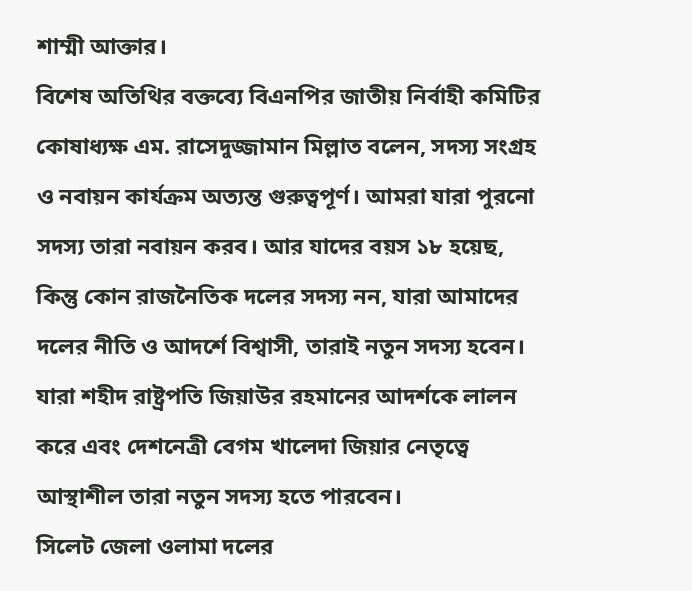শাম্মী আক্তার।
বিশেষ অতিথির বক্তব্যে বিএনপির জাতীয় নির্বাহী কমিটির কোষাধ্যক্ষ এম. রাসেদুজ্জামান মিল্লাত বলেন, সদস্য সংগ্রহ ও নবায়ন কার্যক্রম অত্যন্ত গুরুত্বপূর্ণ। আমরা যারা পুরনো সদস্য তারা নবায়ন করব। আর যাদের বয়স ১৮ হয়েছ, কিন্তু কোন রাজনৈতিক দলের সদস্য নন, যারা আমাদের দলের নীতি ও আদর্শে বিশ্বাসী, তারাই নতুন সদস্য হবেন। যারা শহীদ রাষ্ট্রপতি জিয়াউর রহমানের আদর্শকে লালন করে এবং দেশনেত্রী বেগম খালেদা জিয়ার নেতৃত্বে আস্থাশীল তারা নতুন সদস্য হতে পারবেন।
সিলেট জেলা ওলামা দলের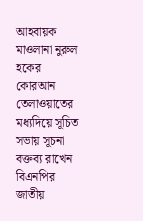আহবায়ক মাওলানা নুরুল হকের কোরআন তেলাওয়াতের মধ্যদিয়ে সূচিত সভায় সূচনা বক্তব্য রাখেন বিএনপির জাতীয়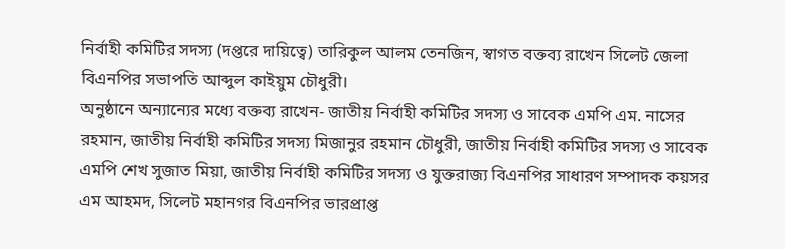নির্বাহী কমিটির সদস্য (দপ্তরে দায়িত্বে) তারিকুল আলম তেনজিন, স্বাগত বক্তব্য রাখেন সিলেট জেলা বিএনপির সভাপতি আব্দুল কাইয়ুম চৌধুরী।
অনুষ্ঠানে অন্যান্যের মধ্যে বক্তব্য রাখেন- জাতীয় নির্বাহী কমিটির সদস্য ও সাবেক এমপি এম. নাসের রহমান, জাতীয় নির্বাহী কমিটির সদস্য মিজানুর রহমান চৌধুরী, জাতীয় নির্বাহী কমিটির সদস্য ও সাবেক এমপি শেখ সুজাত মিয়া, জাতীয় নির্বাহী কমিটির সদস্য ও যুক্তরাজ্য বিএনপির সাধারণ সম্পাদক কয়সর এম আহমদ, সিলেট মহানগর বিএনপির ভারপ্রাপ্ত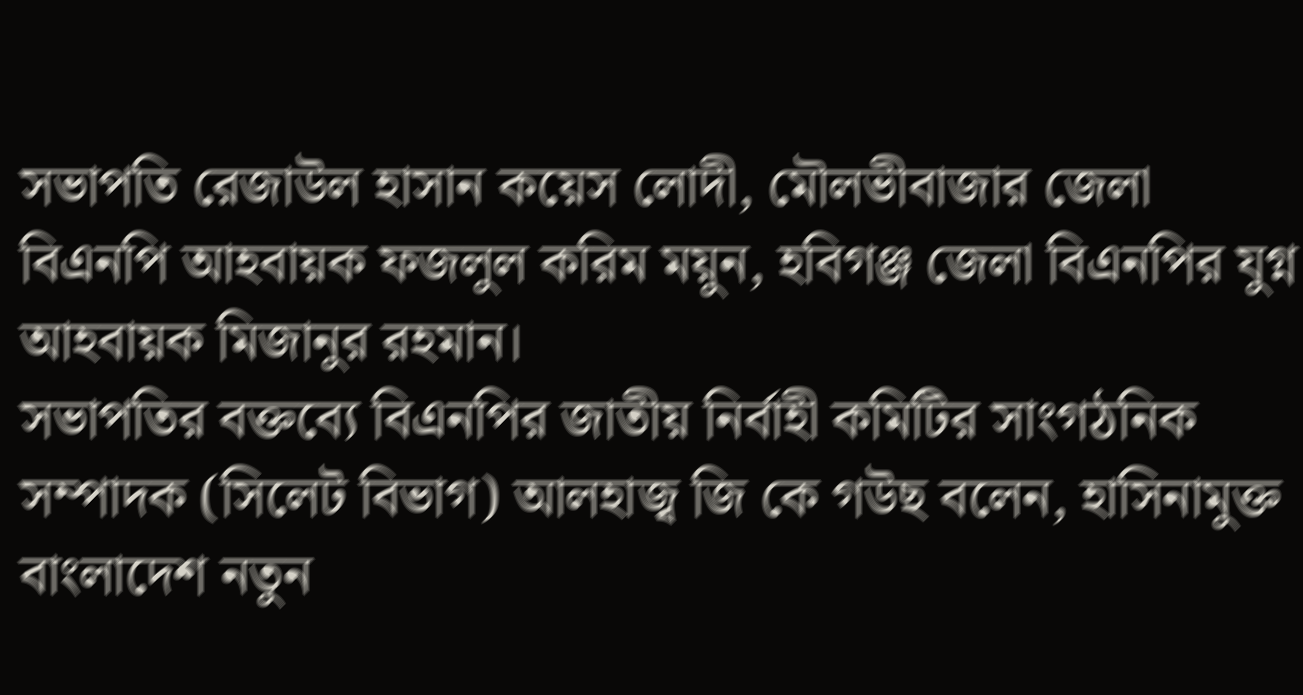সভাপতি রেজাউল হাসান কয়েস লোদী, মৌলভীবাজার জেলা বিএনপি আহবায়ক ফজলুল করিম ময়ুন, হবিগঞ্জ জেলা বিএনপির যুগ্ন আহবায়ক মিজানুর রহমান।
সভাপতির বক্তব্যে বিএনপির জাতীয় নির্বাহী কমিটির সাংগঠনিক সম্পাদক (সিলেট বিভাগ) আলহাজ্ব জি কে গউছ বলেন, হাসিনামুক্ত বাংলাদেশ নতুন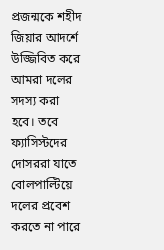প্রজন্মকে শহীদ জিয়ার আদর্শে উজ্জিবিত করে আমরা দলের সদস্য করা হবে। তবে ফ্যাসিস্টদের দোসররা যাতে বোলপাল্টিয়ে দলের প্রবেশ করতে না পারে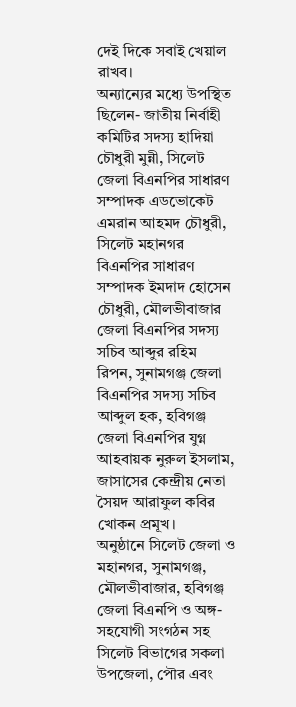দেই দিকে সবাই খেয়াল রাখব।
অন্যান্যের মধ্যে উপস্থিত ছিলেন- জাতীয় নির্বাহী কমিটির সদস্য হাদিয়া চৌধুরী মুন্নী, সিলেট জেলা বিএনপির সাধারণ সম্পাদক এডভোকেট এমরান আহমদ চৌধুরী, সিলেট মহানগর বিএনপির সাধারণ সম্পাদক ইমদাদ হোসেন চৌধুরী, মৌলভীবাজার জেলা বিএনপির সদস্য সচিব আব্দুর রহিম রিপন, সুনামগঞ্জ জেলা বিএনপির সদস্য সচিব আব্দুল হক, হবিগঞ্জ জেলা বিএনপির যুগ্ন আহবায়ক নুরুল ইসলাম, জাসাসের কেন্দ্রীয় নেতা সৈয়দ আরাফুল কবির খোকন প্রমূখ।
অনুষ্ঠানে সিলেট জেলা ও মহানগর, সুনামগঞ্জ, মৌলভীবাজার, হবিগঞ্জ জেলা বিএনপি ও অঙ্গ-সহযোগী সংগঠন সহ সিলেট বিভাগের সকলা উপজেলা, পৌর এবং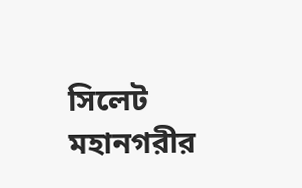সিলেট মহানগরীর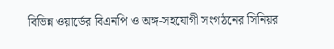বিভিন্ন ওয়ার্ডের বিএনপি ও অঙ্গ-সহযোগী সংগঠনের সিনিয়র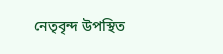নেতৃবৃন্দ উপস্থিত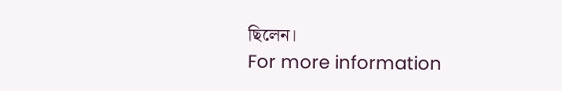ছিলেন।
For more information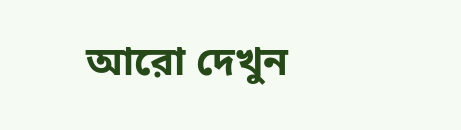আরো দেখুন